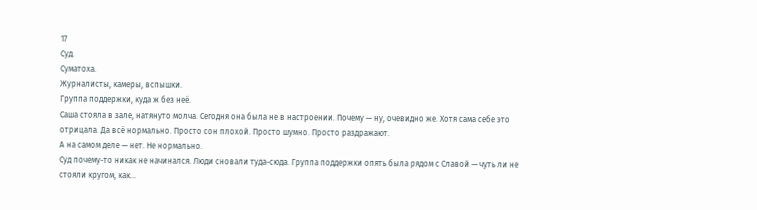17
Суд.
Суматоха.
Журналисты, камеры, вспышки.
Группа поддержки, куда ж без неё.
Саша стояла в зале, натянуто молча. Сегодня она была не в настроении. Почему — ну, очевидно же. Хотя сама себе это отрицала. Да всё нормально. Просто сон плохой. Просто шумно. Просто раздражают.
А на самом деле — нет. Не нормально.
Суд почему-то никак не начинался. Люди сновали туда-сюда. Группа поддержки опять была рядом с Славой — чуть ли не стояли кругом, как...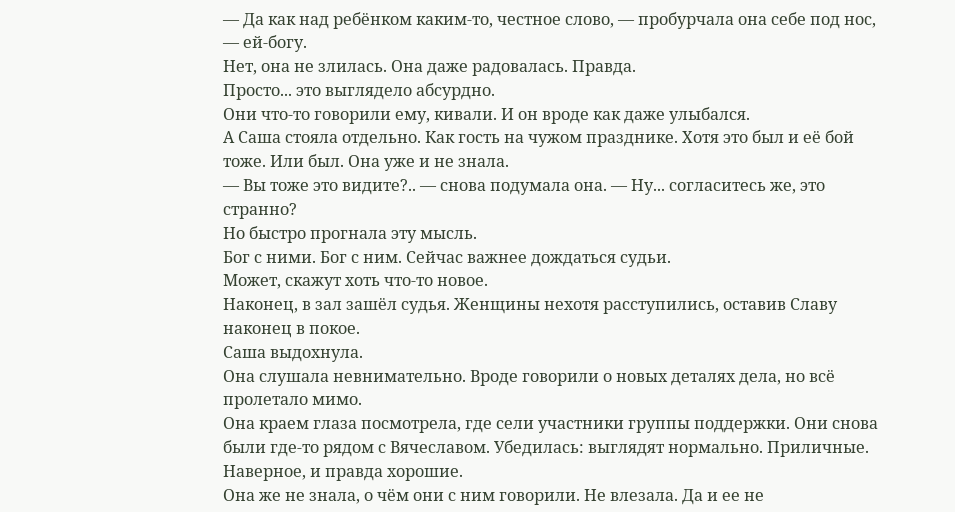— Да как над ребёнком каким-то, честное слово, — пробурчала она себе под нос, — ей-богу.
Нет, она не злилась. Она даже радовалась. Правда.
Просто... это выглядело абсурдно.
Они что-то говорили ему, кивали. И он вроде как даже улыбался.
А Саша стояла отдельно. Как гость на чужом празднике. Хотя это был и её бой тоже. Или был. Она уже и не знала.
— Вы тоже это видите?.. — снова подумала она. — Ну... согласитесь же, это странно?
Но быстро прогнала эту мысль.
Бог с ними. Бог с ним. Сейчас важнее дождаться судьи.
Может, скажут хоть что-то новое.
Наконец, в зал зашёл судья. Женщины нехотя расступились, оставив Славу наконец в покое.
Саша выдохнула.
Она слушала невнимательно. Вроде говорили о новых деталях дела, но всё пролетало мимо.
Она краем глаза посмотрела, где сели участники группы поддержки. Они снова были где-то рядом с Вячеславом. Убедилась: выглядят нормально. Приличные.
Наверное, и правда хорошие.
Она же не знала, о чём они с ним говорили. Не влезала. Да и ее не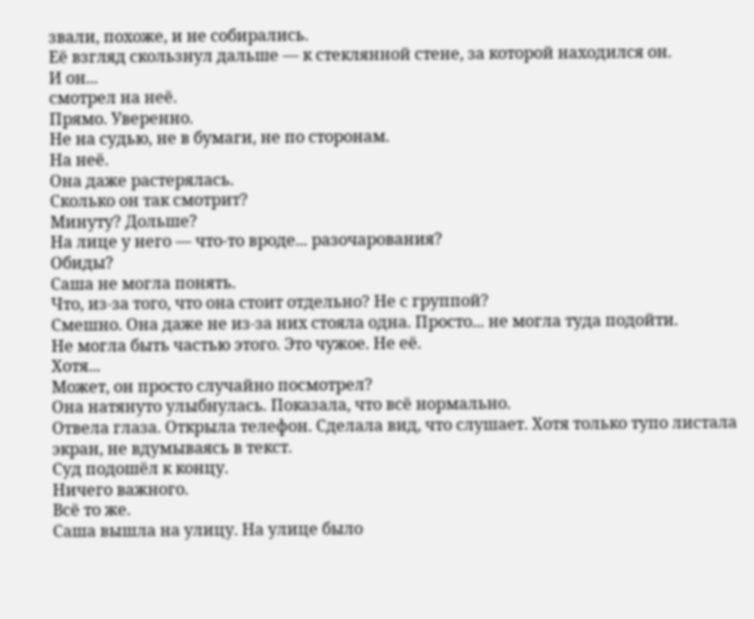звали, похоже, и не собирались.
Её взгляд скользнул дальше — к стеклянной стене, за которой находился он.
И он...
смотрел на неё.
Прямо. Уверенно.
Не на судью, не в бумаги, не по сторонам.
На неё.
Она даже растерялась.
Сколько он так смотрит?
Минуту? Дольше?
На лице у него — что-то вроде... разочарования?
Обиды?
Саша не могла понять.
Что, из-за того, что она стоит отдельно? Не с группой?
Смешно. Она даже не из-за них стояла одна. Просто... не могла туда подойти.
Не могла быть частью этого. Это чужое. Не её.
Хотя...
Может, он просто случайно посмотрел?
Она натянуто улыбнулась. Показала, что всё нормально.
Отвела глаза. Открыла телефон. Сделала вид, что слушает. Хотя только тупо листала экран, не вдумываясь в текст.
Суд подошёл к концу.
Ничего важного.
Всё то же.
Саша вышла на улицу. На улице было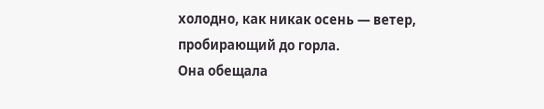холодно, как никак осень — ветер, пробирающий до горла.
Она обещала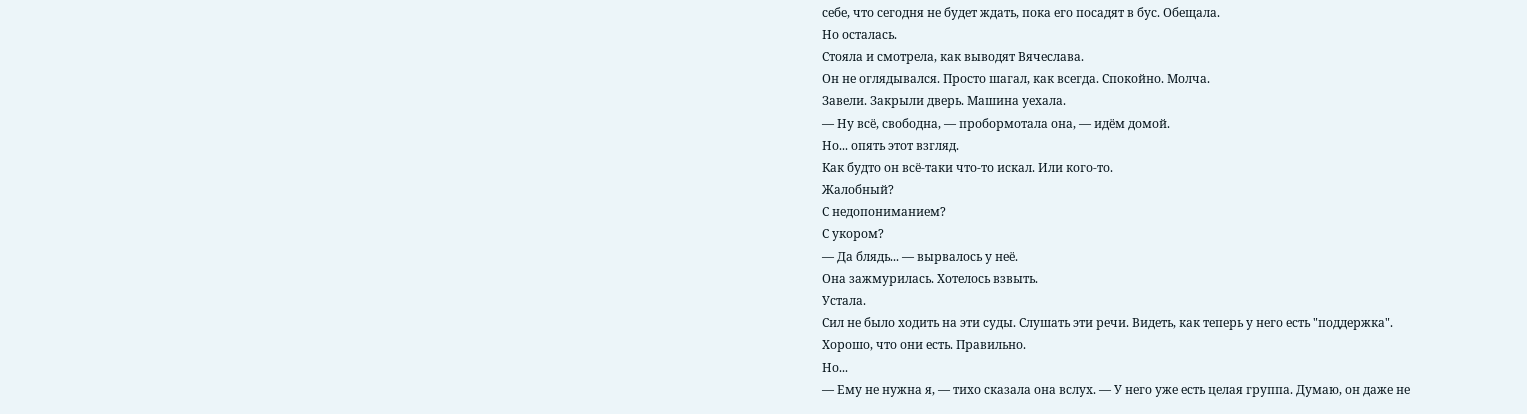себе, что сегодня не будет ждать, пока его посадят в бус. Обещала.
Но осталась.
Стояла и смотрела, как выводят Вячеслава.
Он не оглядывался. Просто шагал, как всегда. Спокойно. Молча.
Завели. Закрыли дверь. Машина уехала.
— Ну всё, свободна, — пробормотала она, — идём домой.
Но... опять этот взгляд.
Как будто он всё-таки что-то искал. Или кого-то.
Жалобный?
С недопониманием?
С укором?
— Да блядь... — вырвалось у неё.
Она зажмурилась. Хотелось взвыть.
Устала.
Сил не было ходить на эти суды. Слушать эти речи. Видеть, как теперь у него есть "поддержка".
Хорошо, что они есть. Правильно.
Но...
— Ему не нужна я, — тихо сказала она вслух. — У него уже есть целая группа. Думаю, он даже не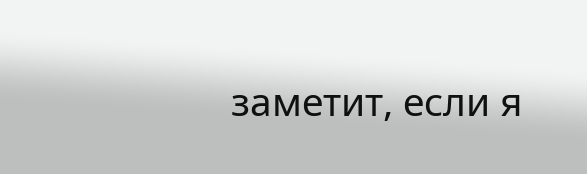заметит, если я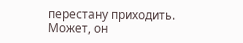перестану приходить.
Может, он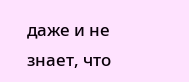даже и не знает, что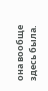она вообще здесь была.